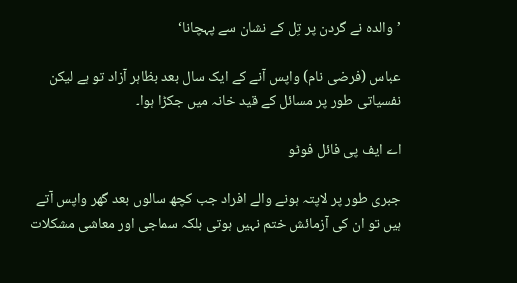’والدہ نے گردن پر تِل کے نشان سے پہچانا‘

عباس (فرضی نام) واپس آنے کے ایک سال بعد بظاہر آزاد تو ہے لیکن نفسیاتی طور پر مسائل کے قید خانہ میں جکڑا ہوا۔

اے ایف پی فائل فوٹو

جبری طور پر لاپتہ ہونے والے افراد جب کچھ سالوں بعد گھر واپس آتے ہیں تو ان کی آزمائش ختم نہیں ہوتی بلکہ سماجی اور معاشی مشکلات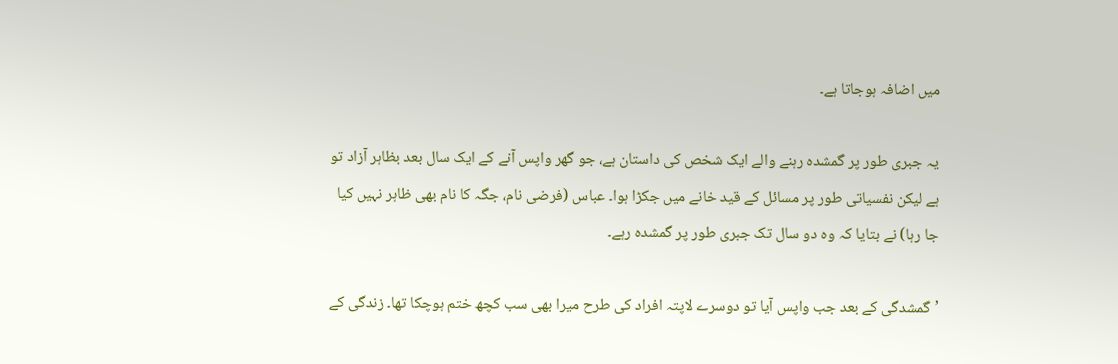میں اضافہ ہوجاتا ہے۔

یہ جبری طور پر گمشدہ رہنے والے ایک شخص کی داستان ہے، جو گھر واپس آنے کے ایک سال بعد بظاہر آزاد تو ہے لیکن نفسیاتی طور پر مسائل کے قید خانے میں جکڑا ہوا۔ عباس (فرضی نام، جگہ کا نام بھی ظاہر نہیں کیا جا رہا) نے بتایا کہ وہ دو سال تک جبری طور پر گمشدہ رہے۔

’گمشدگی کے بعد جب واپس آیا تو دوسرے لاپتہ افراد کی طرح میرا بھی سب کچھ ختم ہوچکا تھا۔ زندگی کے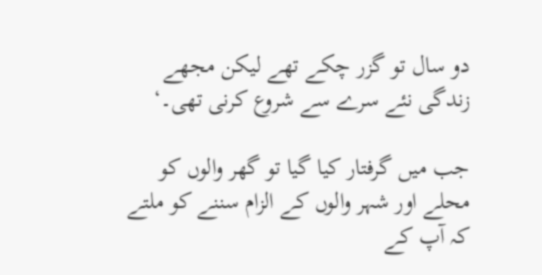دو سال تو گزر چکے تھے لیکن مجھے زندگی نئے سرے سے شروع کرنی تھی۔‘

جب میں گرفتار کیا گیا تو گھر والوں کو محلے اور شہر والوں کے الزام سننے کو ملتے کہ آپ کے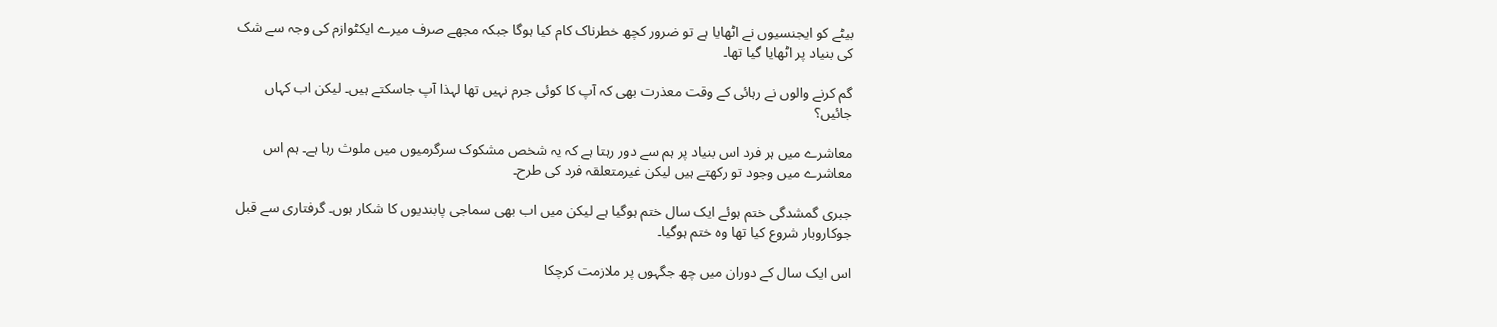بیٹے کو ایجنسیوں نے اٹھایا ہے تو ضرور کچھ خطرناک کام کیا ہوگا جبکہ مجھے صرف میرے ایکٹوازم کی وجہ سے شک کی بنیاد پر اٹھایا گیا تھا۔

گم کرنے والوں نے رہائی کے وقت معذرت بھی کہ آپ کا کوئی جرم نہیں تھا لہذا آپ جاسکتے ہیں۔ لیکن اب کہاں جائیں؟

معاشرے میں ہر فرد اس بنیاد پر ہم سے دور رہتا ہے کہ یہ شخص مشکوک سرگرمیوں میں ملوث رہا ہے۔ ہم اس معاشرے میں وجود تو رکھتے ہیں لیکن غیرمتعلقہ فرد کی طرح۔

جبری گمشدگی ختم ہوئے ایک سال ختم ہوگیا ہے لیکن میں اب بھی سماجی پابندیوں کا شکار ہوں۔ گرفتاری سے قبل جوکاروبار شروع کیا تھا وہ ختم ہوگیا۔

اس ایک سال کے دوران میں چھ جگہوں پر ملازمت کرچکا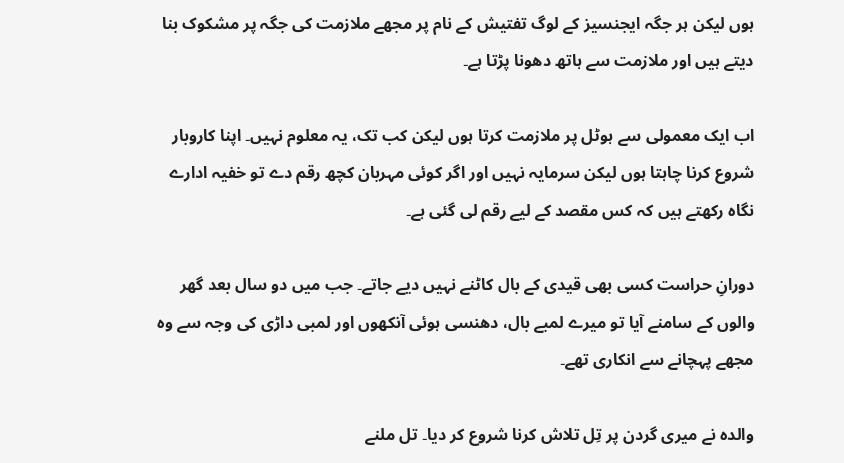ہوں لیکن ہر جگہ ایجنسیز کے لوگ تفتیش کے نام پر مجھے ملازمت کی جگہ پر مشکوک بنا دیتے ہیں اور ملازمت سے ہاتھ دھونا پڑتا ہے۔

اب ایک معمولی سے ہوٹل پر ملازمت کرتا ہوں لیکن کب تک، یہ معلوم نہیں۔ اپنا کاروبار شروع کرنا چاہتا ہوں لیکن سرمایہ نہیں اور اگر کوئی مہربان کچھ رقم دے تو خفیہ ادارے نگاہ رکھتے ہیں کہ کس مقصد کے لیے رقم لی گئی ہے۔

دورانِ حراست کسی بھی قیدی کے بال کاٹنے نہیں دیے جاتے۔ جب میں دو سال بعد گھر والوں کے سامنے آیا تو میرے لمبے بال، دھنسی ہوئی آنکھوں اور لمبی داڑی کی وجہ سے وہ مجھے پہچانے سے انکاری تھے۔

والدہ نے میری گردن پر تِل تلاش کرنا شروع کر دیا۔ تل ملنے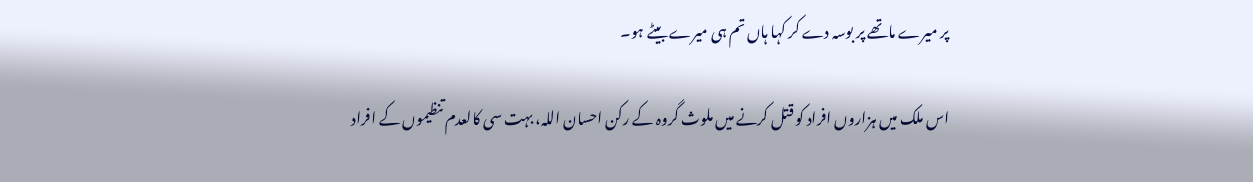پر میرے ماتھے پر بوسہ دے کر کہا ہاں تم ہی میرے بیٹے ہو۔

اس ملک میں ہزاروں افراد کو قتل کرنے میں ملوث گروہ کے رکن احسان اللہ، بہت سی کالعدم تنظیموں کے افراد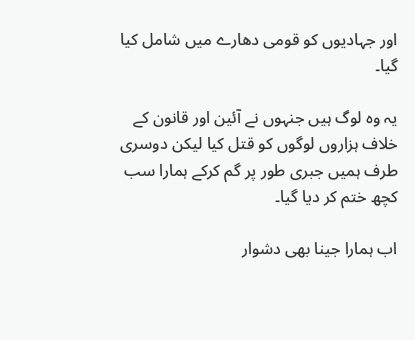اور جہادیوں کو قومی دھارے میں شامل کیا گیا۔

یہ وہ لوگ ہیں جنہوں نے آئین اور قانون کے خلاف ہزاروں لوگوں کو قتل کیا لیکن دوسری طرف ہمیں جبری طور پر گم کرکے ہمارا سب کچھ ختم کر دیا گیا۔

اب ہمارا جینا بھی دشوار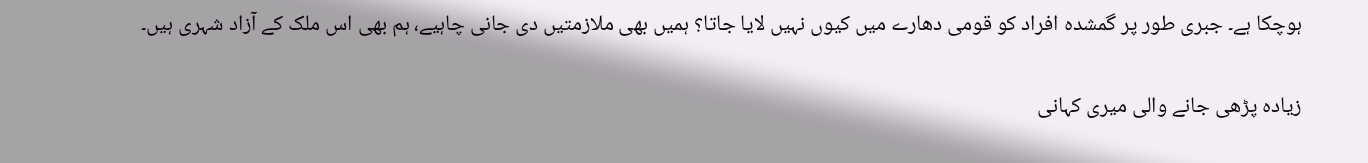ہوچکا ہے۔ جبری طور پر گمشدہ افراد کو قومی دھارے میں کیوں نہیں لایا جاتا؟ ہمیں بھی ملازمتیں دی جانی چاہیے، ہم بھی اس ملک کے آزاد شہری ہیں۔

زیادہ پڑھی جانے والی میری کہانی